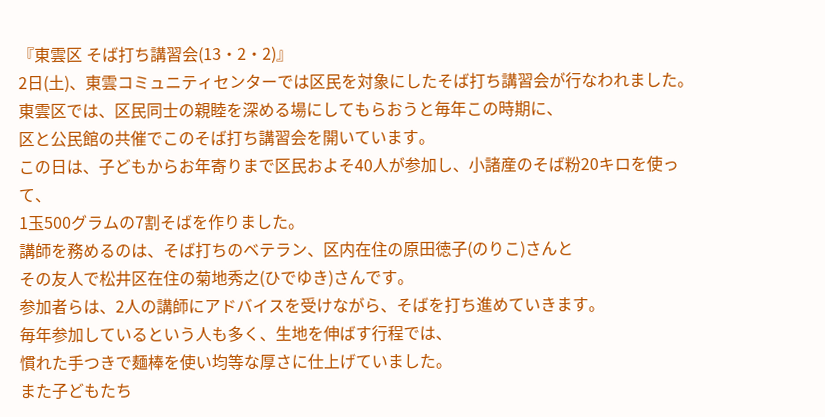『東雲区 そば打ち講習会(13・2・2)』
2日(土)、東雲コミュニティセンターでは区民を対象にしたそば打ち講習会が行なわれました。
東雲区では、区民同士の親睦を深める場にしてもらおうと毎年この時期に、
区と公民館の共催でこのそば打ち講習会を開いています。
この日は、子どもからお年寄りまで区民およそ40人が参加し、小諸産のそば粉20キロを使って、
1玉500グラムの7割そばを作りました。
講師を務めるのは、そば打ちのベテラン、区内在住の原田徳子(のりこ)さんと
その友人で松井区在住の菊地秀之(ひでゆき)さんです。
参加者らは、2人の講師にアドバイスを受けながら、そばを打ち進めていきます。
毎年参加しているという人も多く、生地を伸ばす行程では、
慣れた手つきで麺棒を使い均等な厚さに仕上げていました。
また子どもたち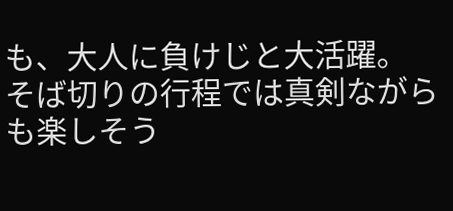も、大人に負けじと大活躍。
そば切りの行程では真剣ながらも楽しそう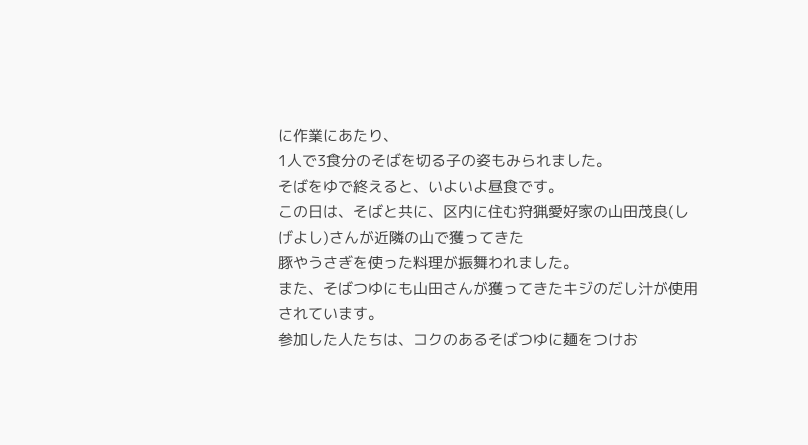に作業にあたり、
1人で3食分のそばを切る子の姿もみられました。
そばをゆで終えると、いよいよ昼食です。
この日は、そばと共に、区内に住む狩猟愛好家の山田茂良(しげよし)さんが近隣の山で獲ってきた
豚やうさぎを使った料理が振舞われました。
また、そばつゆにも山田さんが獲ってきたキジのだし汁が使用されています。
参加した人たちは、コクのあるそばつゆに麺をつけお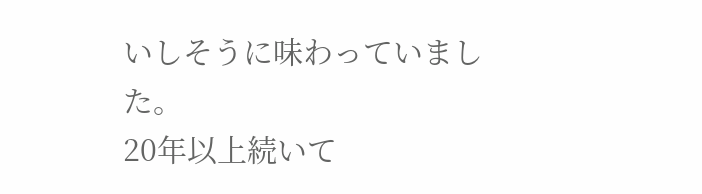いしそうに味わっていました。
20年以上続いて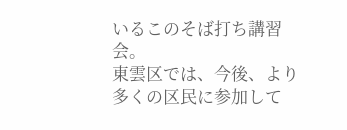いるこのそば打ち講習会。
東雲区では、今後、より多くの区民に参加して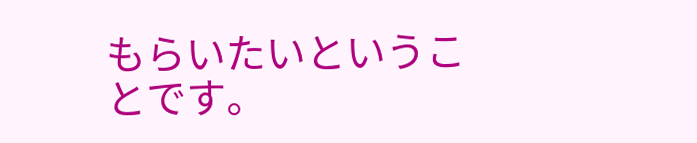もらいたいということです。